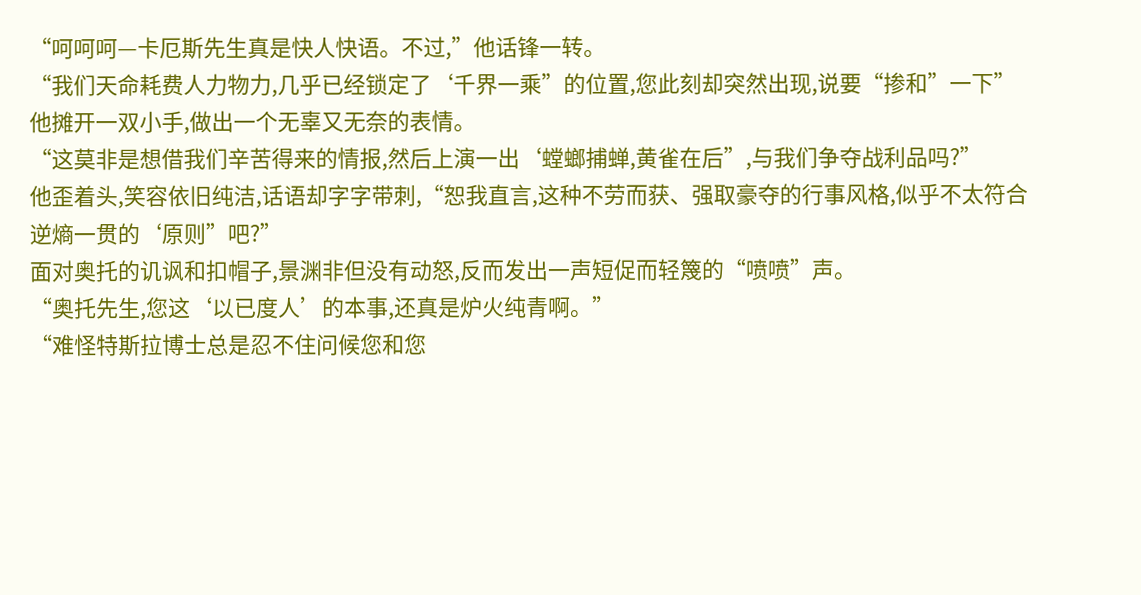“呵呵呵—卡厄斯先生真是快人快语。不过,”他话锋一转。
“我们天命耗费人力物力,几乎已经锁定了‘千界一乘”的位置,您此刻却突然出现,说要“掺和”一下”
他摊开一双小手,做出一个无辜又无奈的表情。
“这莫非是想借我们辛苦得来的情报,然后上演一出‘螳螂捕蝉,黄雀在后”,与我们争夺战利品吗?”
他歪着头,笑容依旧纯洁,话语却字字带刺,“恕我直言,这种不劳而获、强取豪夺的行事风格,似乎不太符合逆熵一贯的‘原则”吧?”
面对奥托的讥讽和扣帽子,景渊非但没有动怒,反而发出一声短促而轻篾的“喷喷”声。
“奥托先生,您这‘以已度人’的本事,还真是炉火纯青啊。”
“难怪特斯拉博士总是忍不住问候您和您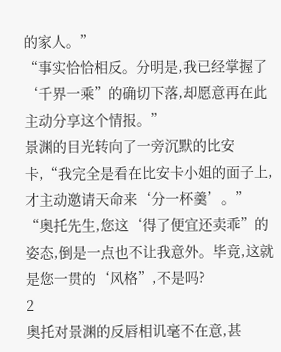的家人。”
“事实恰恰相反。分明是,我已经掌握了‘千界一乘”的确切下落,却愿意再在此主动分享这个情报。”
景渊的目光转向了一旁沉默的比安卡,“我完全是看在比安卡小姐的面子上,才主动邀请天命来‘分一杯羹’。”
“奥托先生,您这‘得了便宜还卖乖”的姿态,倒是一点也不让我意外。毕竟,这就是您一贯的‘风格”,不是吗?
2
奥托对景渊的反唇相讥毫不在意,甚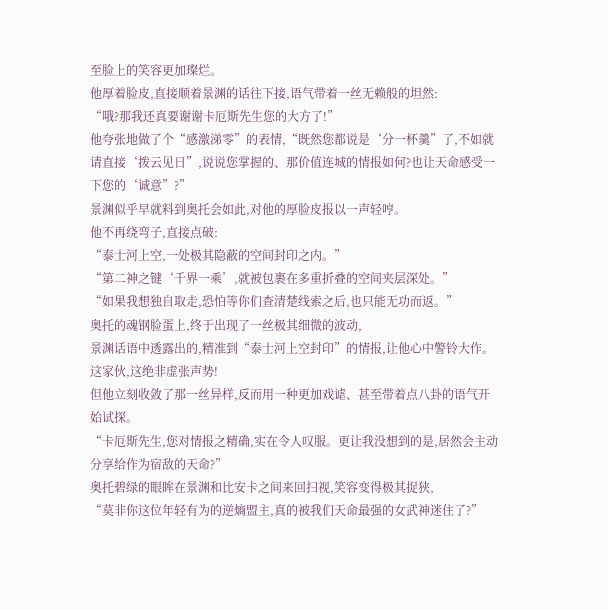至脸上的笑容更加璨烂。
他厚着脸皮,直接顺着景渊的话往下接,语气带着一丝无赖般的坦然:
“哦?那我还真要谢谢卡厄斯先生您的大方了!”
他夸张地做了个“感激涕零”的表情,“既然您都说是‘分一杯羹”了,不如就请直接‘拨云见日”,说说您掌握的、那价值连城的情报如何?也让天命感受一下您的‘诚意”?”
景渊似乎早就料到奥托会如此,对他的厚脸皮报以一声轻哼。
他不再绕弯子,直接点破:
“泰士河上空,一处极其隐蔽的空间封印之内。”
“第二神之键‘千界一乘’,就被包裹在多重折叠的空间夹层深处。”
“如果我想独自取走,恐怕等你们查清楚线索之后,也只能无功而返。”
奥托的魂钢脸蛋上,终于出现了一丝极其细微的波动,
景渊话语中透露出的,精准到“泰士河上空封印”的情报,让他心中警铃大作。
这家伙,这绝非虚张声势!
但他立刻收敛了那一丝异样,反而用一种更加戏谑、甚至带着点八卦的语气开始试探。
“卡厄斯先生,您对情报之精确,实在令人叹服。更让我没想到的是,居然会主动分享给作为宿敌的天命?”
奥托碧绿的眼眸在景渊和比安卡之间来回扫视,笑容变得极其捉狭,
“莫非你这位年轻有为的逆熵盟主,真的被我们天命最强的女武神迷住了?”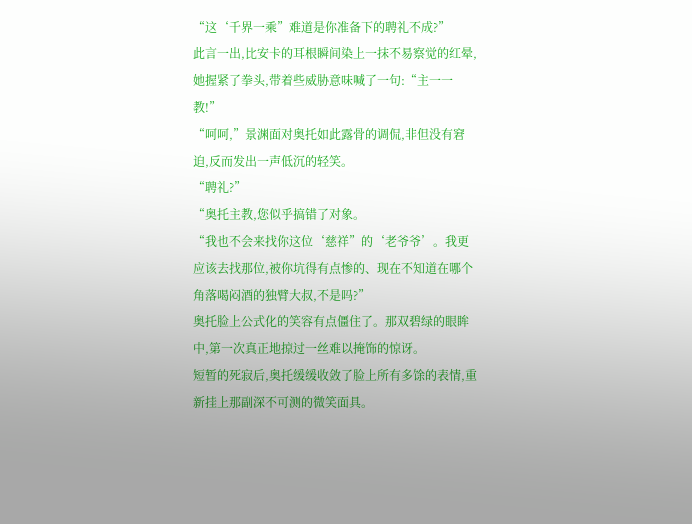“这‘千界一乘”难道是你准备下的聘礼不成?”
此言一出,比安卡的耳根瞬间染上一抹不易察觉的红晕,她握紧了拳头,带着些威胁意味喊了一句:“主一一教!”
“呵呵,”景渊面对奥托如此露骨的调侃,非但没有窘迫,反而发出一声低沉的轻笑。
“聘礼?”
“奥托主教,您似乎搞错了对象。
“我也不会来找你这位‘慈祥”的‘老爷爷’。我更应该去找那位,被你坑得有点惨的、现在不知道在哪个角落喝闷酒的独臂大叔,不是吗?”
奥托脸上公式化的笑容有点僵住了。那双碧绿的眼眸中,第一次真正地掠过一丝难以掩饰的惊讶。
短暂的死寂后,奥托缓缓收敛了脸上所有多馀的表情,重新挂上那副深不可测的微笑面具。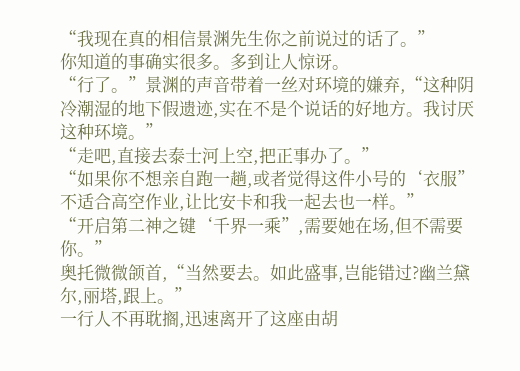“我现在真的相信景渊先生你之前说过的话了。”
你知道的事确实很多。多到让人惊讶。
“行了。”景渊的声音带着一丝对环境的嫌弃,“这种阴冷潮湿的地下假遗迹,实在不是个说话的好地方。我讨厌这种环境。”
“走吧,直接去泰士河上空,把正事办了。”
“如果你不想亲自跑一趟,或者觉得这件小号的‘衣服”不适合高空作业,让比安卡和我一起去也一样。”
“开启第二神之键‘千界一乘”,需要她在场,但不需要你。”
奥托微微颌首,“当然要去。如此盛事,岂能错过?幽兰黛尔,丽塔,跟上。”
一行人不再耽搁,迅速离开了这座由胡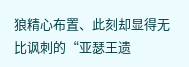狼精心布置、此刻却显得无比讽刺的“亚瑟王遗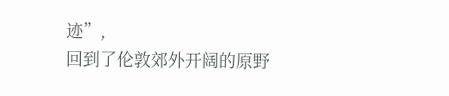迹”,
回到了伦敦郊外开阔的原野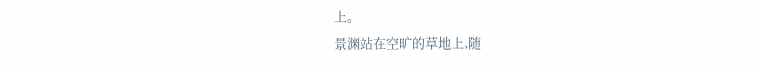上。
景渊站在空旷的草地上,随